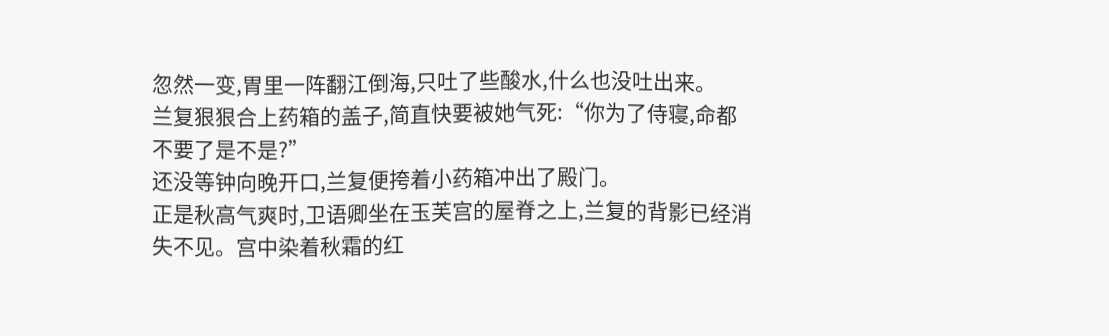忽然一变,胃里一阵翻江倒海,只吐了些酸水,什么也没吐出来。
兰复狠狠合上药箱的盖子,简直快要被她气死:“你为了侍寝,命都不要了是不是?”
还没等钟向晚开口,兰复便挎着小药箱冲出了殿门。
正是秋高气爽时,卫语卿坐在玉芙宫的屋脊之上,兰复的背影已经消失不见。宫中染着秋霜的红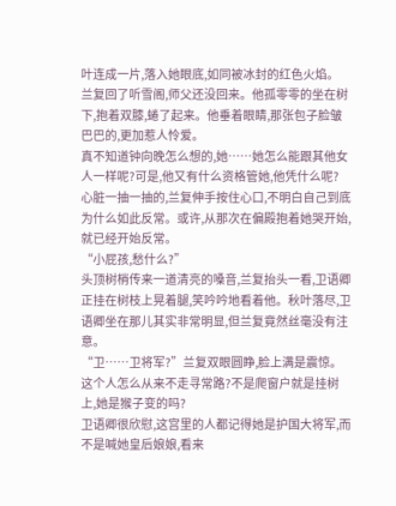叶连成一片,落入她眼底,如同被冰封的红色火焰。
兰复回了听雪阁,师父还没回来。他孤零零的坐在树下,抱着双膝,蜷了起来。他垂着眼睛,那张包子脸皱巴巴的,更加惹人怜爱。
真不知道钟向晚怎么想的,她……她怎么能跟其他女人一样呢?可是,他又有什么资格管她,他凭什么呢?
心脏一抽一抽的,兰复伸手按住心口,不明白自己到底为什么如此反常。或许,从那次在偏殿抱着她哭开始,就已经开始反常。
“小屁孩,愁什么?”
头顶树梢传来一道清亮的嗓音,兰复抬头一看,卫语卿正挂在树枝上晃着腿,笑吟吟地看着他。秋叶落尽,卫语卿坐在那儿其实非常明显,但兰复竟然丝毫没有注意。
“卫……卫将军?”兰复双眼圆睁,脸上满是震惊。这个人怎么从来不走寻常路?不是爬窗户就是挂树上,她是猴子变的吗?
卫语卿很欣慰,这宫里的人都记得她是护国大将军,而不是喊她皇后娘娘,看来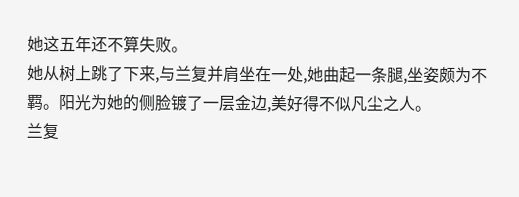她这五年还不算失败。
她从树上跳了下来,与兰复并肩坐在一处,她曲起一条腿,坐姿颇为不羁。阳光为她的侧脸镀了一层金边,美好得不似凡尘之人。
兰复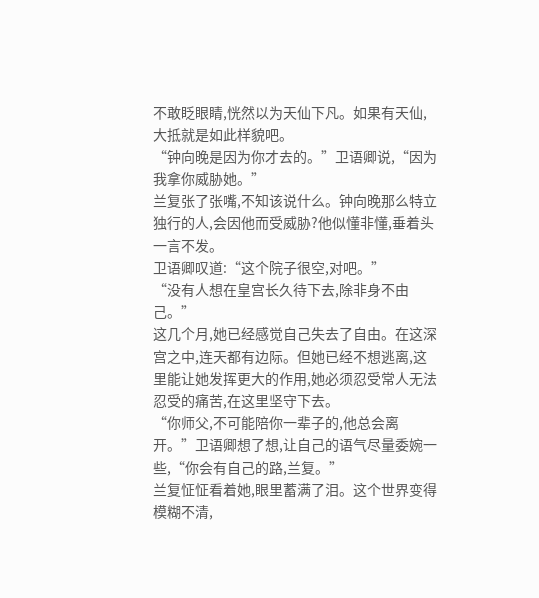不敢眨眼睛,恍然以为天仙下凡。如果有天仙,大抵就是如此样貌吧。
“钟向晚是因为你才去的。”卫语卿说,“因为我拿你威胁她。”
兰复张了张嘴,不知该说什么。钟向晚那么特立独行的人,会因他而受威胁?他似懂非懂,垂着头一言不发。
卫语卿叹道:“这个院子很空,对吧。”
“没有人想在皇宫长久待下去,除非身不由己。”
这几个月,她已经感觉自己失去了自由。在这深宫之中,连天都有边际。但她已经不想逃离,这里能让她发挥更大的作用,她必须忍受常人无法忍受的痛苦,在这里坚守下去。
“你师父,不可能陪你一辈子的,他总会离开。”卫语卿想了想,让自己的语气尽量委婉一些,“你会有自己的路,兰复。”
兰复怔怔看着她,眼里蓄满了泪。这个世界变得模糊不清,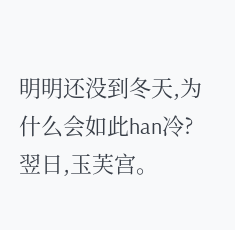明明还没到冬天,为什么会如此han冷?
翌日,玉芙宫。